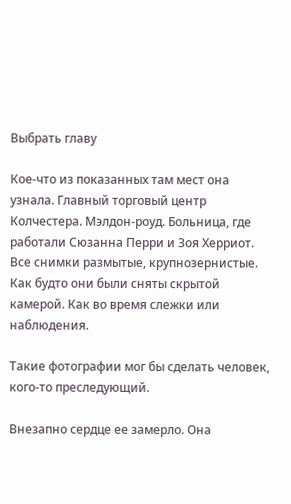Выбрать главу

Кое-что из показанных там мест она узнала. Главный торговый центр Колчестера. Мэлдон-роуд. Больница, где работали Сюзанна Перри и Зоя Херриот. Все снимки размытые, крупнозернистые. Как будто они были сняты скрытой камерой. Как во время слежки или наблюдения.

Такие фотографии мог бы сделать человек, кого-то преследующий.

Внезапно сердце ее замерло. Она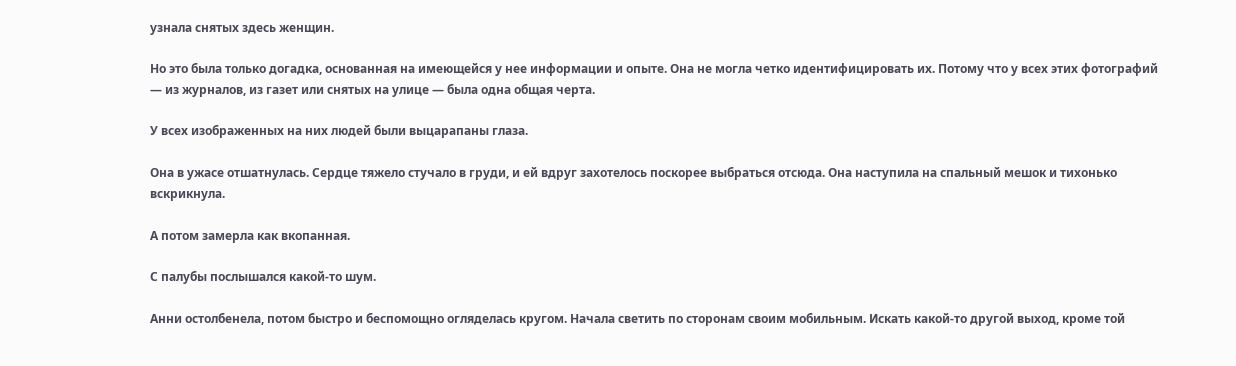узнала снятых здесь женщин.

Но это была только догадка, основанная на имеющейся у нее информации и опыте. Она не могла четко идентифицировать их. Потому что у всех этих фотографий — из журналов, из газет или снятых на улице — была одна общая черта.

У всех изображенных на них людей были выцарапаны глаза.

Она в ужасе отшатнулась. Сердце тяжело стучало в груди, и ей вдруг захотелось поскорее выбраться отсюда. Она наступила на спальный мешок и тихонько вскрикнула.

А потом замерла как вкопанная.

С палубы послышался какой-то шум.

Анни остолбенела, потом быстро и беспомощно огляделась кругом. Начала светить по сторонам своим мобильным. Искать какой-то другой выход, кроме той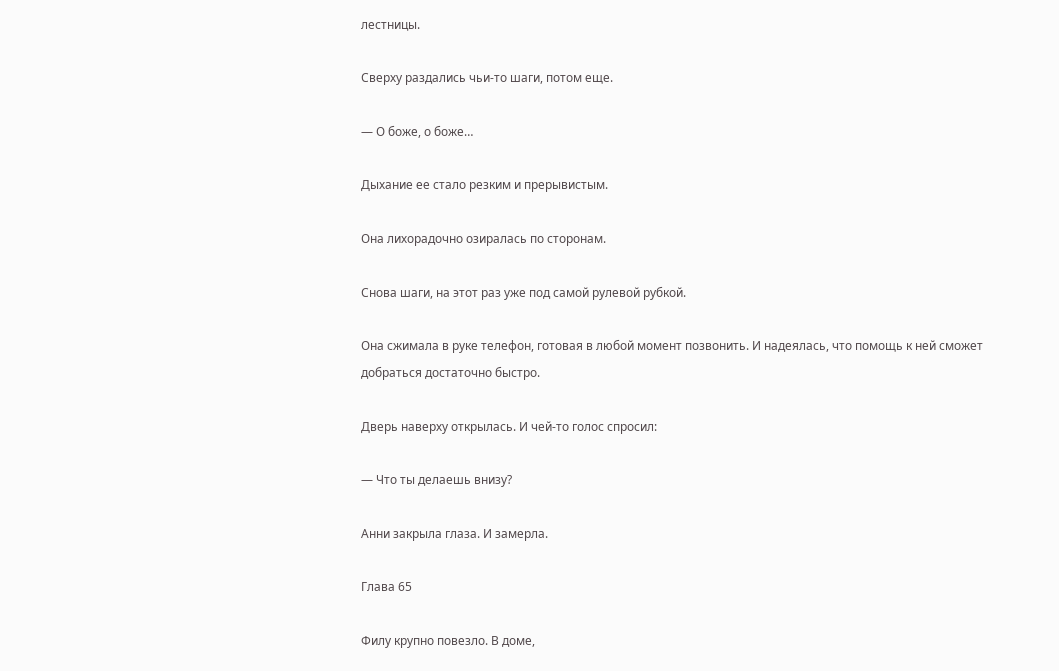лестницы.

Сверху раздались чьи-то шаги, потом еще.

— О боже, о боже…

Дыхание ее стало резким и прерывистым.

Она лихорадочно озиралась по сторонам.

Снова шаги, на этот раз уже под самой рулевой рубкой.

Она сжимала в руке телефон, готовая в любой момент позвонить. И надеялась, что помощь к ней сможет добраться достаточно быстро.

Дверь наверху открылась. И чей-то голос спросил:

— Что ты делаешь внизу?

Анни закрыла глаза. И замерла.

Глава 65

Филу крупно повезло. В доме,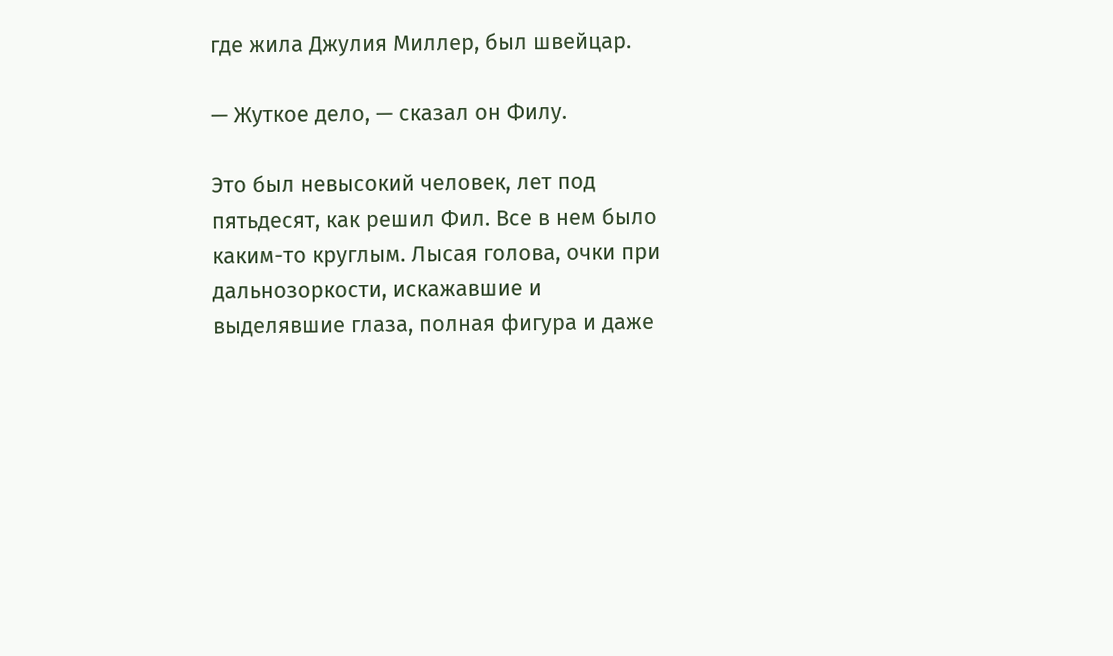где жила Джулия Миллер, был швейцар.

— Жуткое дело, — сказал он Филу.

Это был невысокий человек, лет под пятьдесят, как решил Фил. Все в нем было каким-то круглым. Лысая голова, очки при дальнозоркости, искажавшие и выделявшие глаза, полная фигура и даже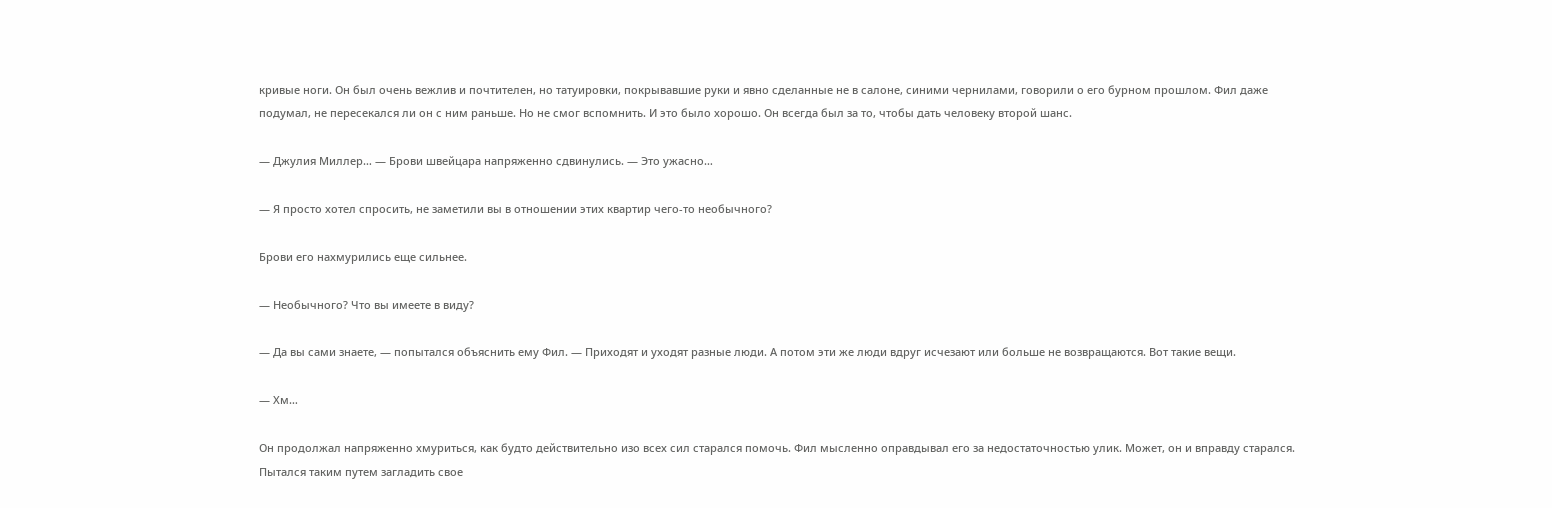кривые ноги. Он был очень вежлив и почтителен, но татуировки, покрывавшие руки и явно сделанные не в салоне, синими чернилами, говорили о его бурном прошлом. Фил даже подумал, не пересекался ли он с ним раньше. Но не смог вспомнить. И это было хорошо. Он всегда был за то, чтобы дать человеку второй шанс.

— Джулия Миллер… — Брови швейцара напряженно сдвинулись. — Это ужасно…

— Я просто хотел спросить, не заметили вы в отношении этих квартир чего-то необычного?

Брови его нахмурились еще сильнее.

— Необычного? Что вы имеете в виду?

— Да вы сами знаете, — попытался объяснить ему Фил. — Приходят и уходят разные люди. А потом эти же люди вдруг исчезают или больше не возвращаются. Вот такие вещи.

— Хм…

Он продолжал напряженно хмуриться, как будто действительно изо всех сил старался помочь. Фил мысленно оправдывал его за недостаточностью улик. Может, он и вправду старался. Пытался таким путем загладить свое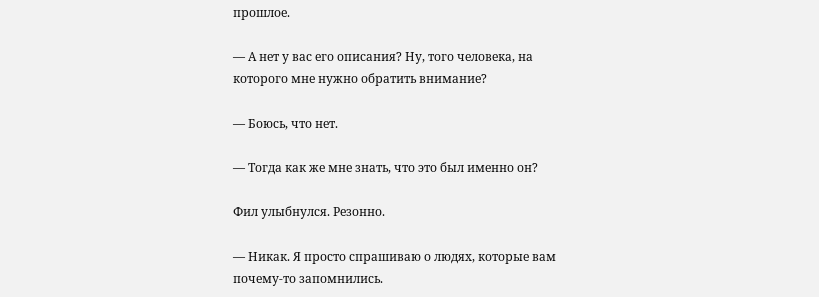прошлое.

— А нет у вас его описания? Ну, того человека, на которого мне нужно обратить внимание?

— Боюсь, что нет.

— Тогда как же мне знать, что это был именно он?

Фил улыбнулся. Резонно.

— Никак. Я просто спрашиваю о людях, которые вам почему-то запомнились.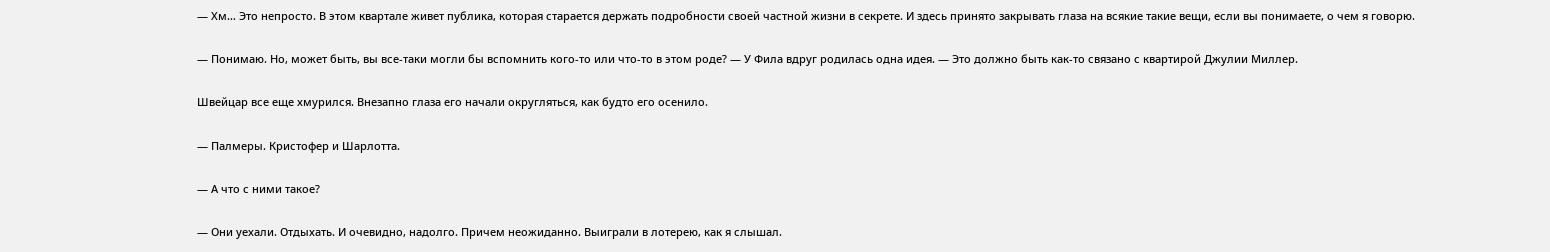— Хм… Это непросто. В этом квартале живет публика, которая старается держать подробности своей частной жизни в секрете. И здесь принято закрывать глаза на всякие такие вещи, если вы понимаете, о чем я говорю.

— Понимаю. Но, может быть, вы все-таки могли бы вспомнить кого-то или что-то в этом роде? — У Фила вдруг родилась одна идея. — Это должно быть как-то связано с квартирой Джулии Миллер.

Швейцар все еще хмурился. Внезапно глаза его начали округляться, как будто его осенило.

— Палмеры. Кристофер и Шарлотта.

— А что с ними такое?

— Они уехали. Отдыхать. И очевидно, надолго. Причем неожиданно. Выиграли в лотерею, как я слышал.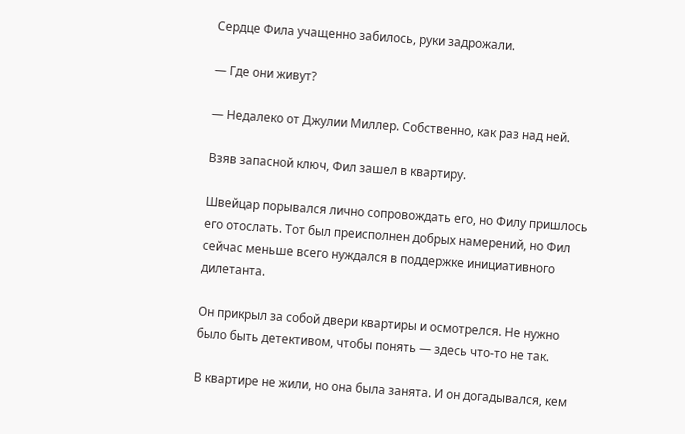Сердце Фила учащенно забилось, руки задрожали.

— Где они живут?

— Недалеко от Джулии Миллер. Собственно, как раз над ней.

Взяв запасной ключ, Фил зашел в квартиру.

Швейцар порывался лично сопровождать его, но Филу пришлось его отослать. Тот был преисполнен добрых намерений, но Фил сейчас меньше всего нуждался в поддержке инициативного дилетанта.

Он прикрыл за собой двери квартиры и осмотрелся. Не нужно было быть детективом, чтобы понять — здесь что-то не так.

В квартире не жили, но она была занята. И он догадывался, кем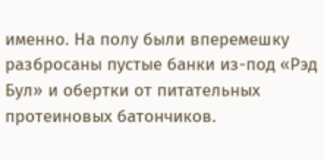именно. На полу были вперемешку разбросаны пустые банки из-под «Рэд Бул» и обертки от питательных протеиновых батончиков.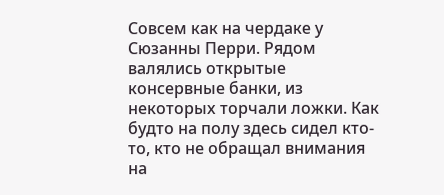Совсем как на чердаке у Сюзанны Перри. Рядом валялись открытые консервные банки, из некоторых торчали ложки. Как будто на полу здесь сидел кто-то, кто не обращал внимания на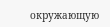окружающую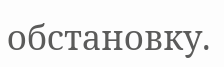обстановку.